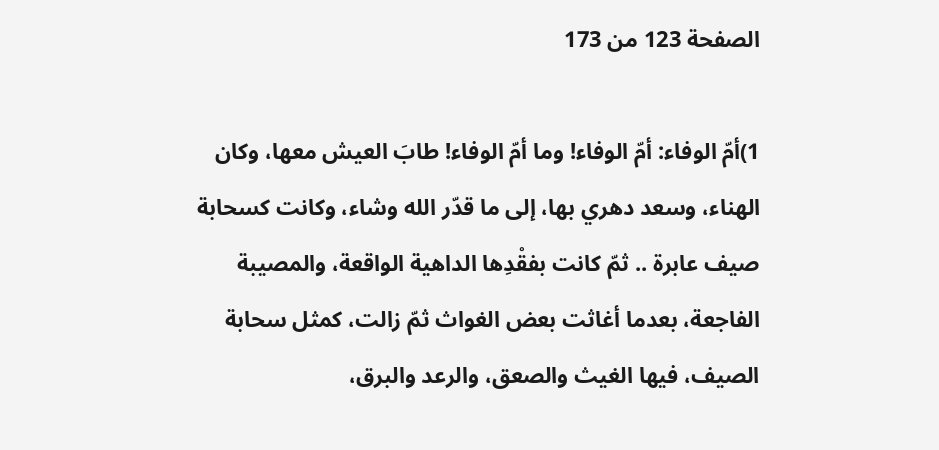الصفحة 123 من 173

1)أمّ الوفاء: أمّ الوفاء! وما أمّ الوفاء! طابَ العيش معها، وكان الهناء، وسعد دهري بها، إلى ما قدّر الله وشاء، وكانت كسحابة صيف عابرة .. ثمّ كانت بفقْدِها الداهية الواقعة، والمصيبة الفاجعة، بعدما أغاثت بعض الغواث ثمّ زالت، كمثل سحابة الصيف، فيها الغيث والصعق، والرعد والبرق،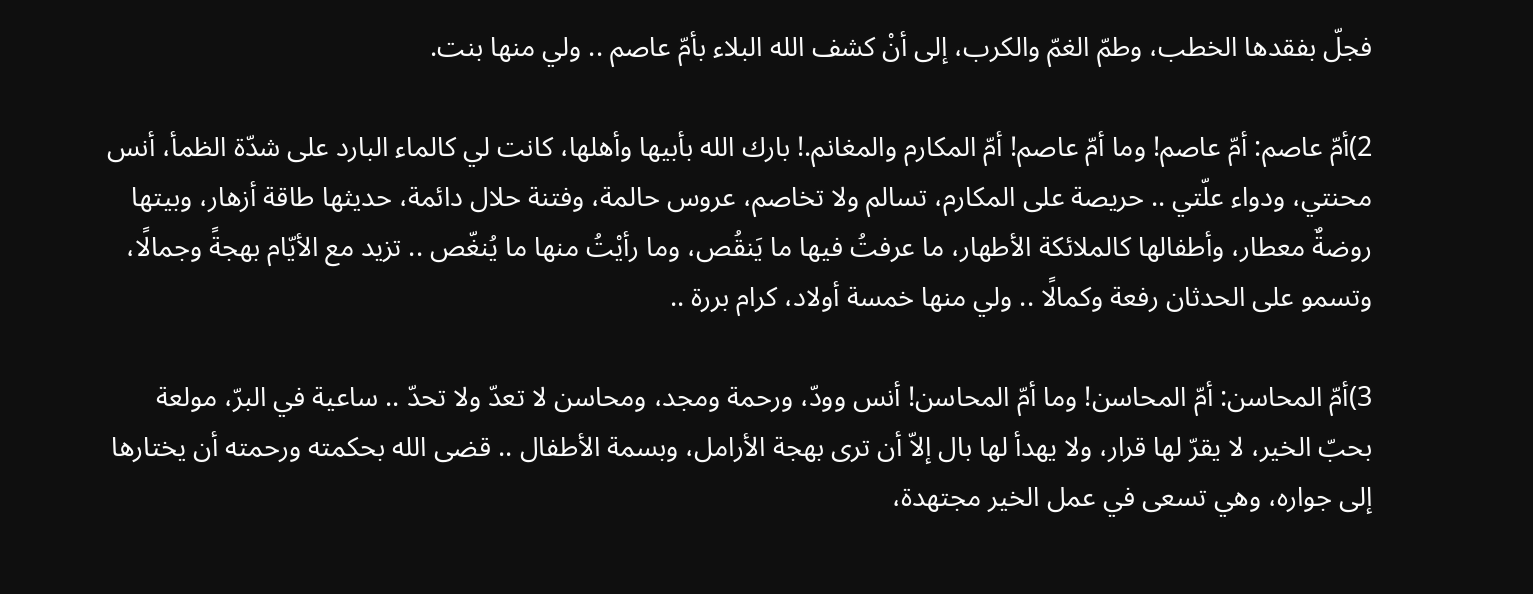فجلّ بفقدها الخطب، وطمّ الغمّ والكرب، إلى أنْ كشف الله البلاء بأمّ عاصم .. ولي منها بنت.

2)أمّ عاصم: أمّ عاصم! وما أمّ عاصم! أمّ المكارم والمغانم.! بارك الله بأبيها وأهلها، كانت لي كالماء البارد على شدّة الظمأ، أنس محنتي، ودواء علّتي .. حريصة على المكارم، تسالم ولا تخاصم، عروس حالمة، وفتنة حلال دائمة، حديثها طاقة أزهار، وبيتها روضةٌ معطار، وأطفالها كالملائكة الأطهار، ما عرفتُ فيها ما يَنقُص، وما رأيْتُ منها ما يُنغّص .. تزيد مع الأيّام بهجةً وجمالًا، وتسمو على الحدثان رفعة وكمالًا .. ولي منها خمسة أولاد، كرام بررة ..

3)أمّ المحاسن: أمّ المحاسن! وما أمّ المحاسن! أنس وودّ، ورحمة ومجد، ومحاسن لا تعدّ ولا تحدّ .. ساعية في البرّ، مولعة بحبّ الخير، لا يقرّ لها قرار، ولا يهدأ لها بال إلاّ أن ترى بهجة الأرامل، وبسمة الأطفال .. قضى الله بحكمته ورحمته أن يختارها إلى جواره، وهي تسعى في عمل الخير مجتهدة،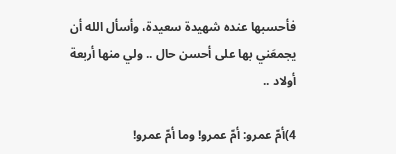فأحسبها عنده شهيدة سعيدة، وأسأل الله أن يجمعَني بها على أحسن حال .. ولي منها أربعة أولاد ..

4)أمّ عمرو: أمّ عمرو! وما أمّ عمرو!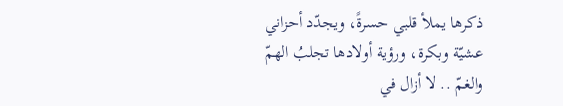ذكرها يملأ قلبي حسرةً، ويجدّد أحزاني عشيّة وبكرة، ورؤية أولادها تجلبُ الهمّ والغمّ .. لا أزال في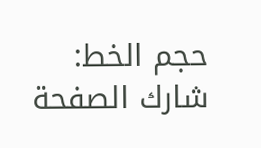حجم الخط:
شارك الصفحة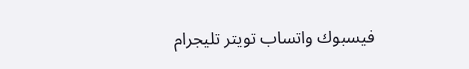فيسبوك واتساب تويتر تليجرام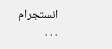انستجرام
. . .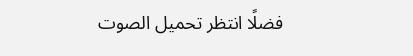فضلًا انتظر تحميل الصوت